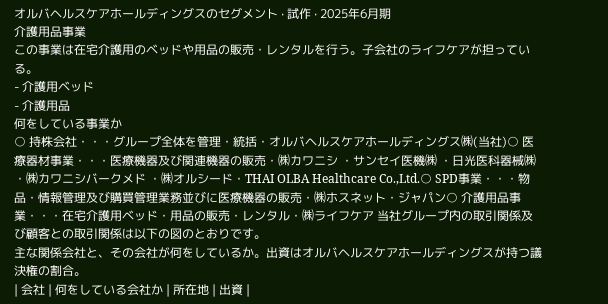オルバヘルスケアホールディングスのセグメント · 試作 · 2025年6月期
介護用品事業
この事業は在宅介護用のベッドや用品の販売・レンタルを行う。子会社のライフケアが担っている。
- 介護用ベッド
- 介護用品
何をしている事業か
○ 持株会社・・・グループ全体を管理・統括・オルバヘルスケアホールディングス㈱(当社)○ 医療器材事業・・・医療機器及び関連機器の販売・㈱カワニシ ・サンセイ医機㈱ ・日光医科器械㈱ ・㈱カワニシバークメド ・㈱オルシード・THAI OLBA Healthcare Co.,Ltd.○ SPD事業・・・物品・情報管理及び購買管理業務並びに医療機器の販売・㈱ホスネット・ジャパン○ 介護用品事業・・・在宅介護用ベッド・用品の販売・レンタル・㈱ライフケア 当社グループ内の取引関係及び顧客との取引関係は以下の図のとおりです。
主な関係会社と、その会社が何をしているか。出資はオルバヘルスケアホールディングスが持つ議決権の割合。
| 会社 | 何をしている会社か | 所在地 | 出資 |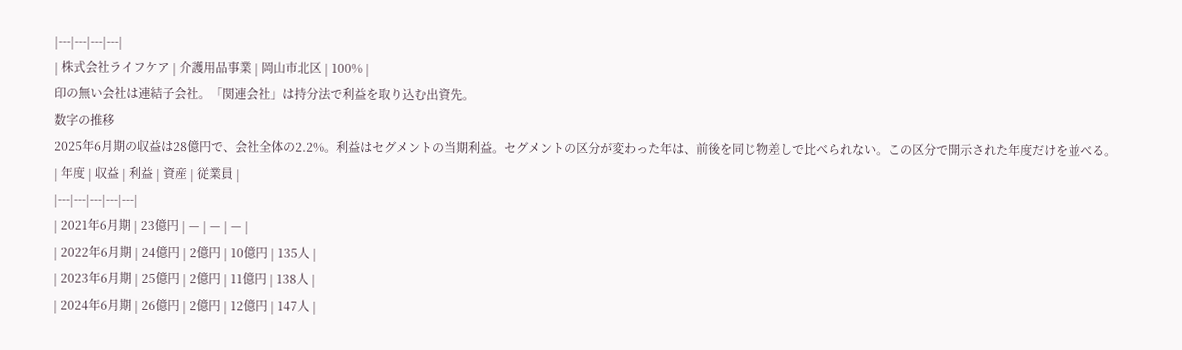|---|---|---|---|
| 株式会社ライフケア | 介護用品事業 | 岡山市北区 | 100% |
印の無い会社は連結子会社。「関連会社」は持分法で利益を取り込む出資先。
数字の推移
2025年6月期の収益は28億円で、会社全体の2.2%。利益はセグメントの当期利益。セグメントの区分が変わった年は、前後を同じ物差しで比べられない。この区分で開示された年度だけを並べる。
| 年度 | 収益 | 利益 | 資産 | 従業員 |
|---|---|---|---|---|
| 2021年6月期 | 23億円 | — | — | — |
| 2022年6月期 | 24億円 | 2億円 | 10億円 | 135人 |
| 2023年6月期 | 25億円 | 2億円 | 11億円 | 138人 |
| 2024年6月期 | 26億円 | 2億円 | 12億円 | 147人 |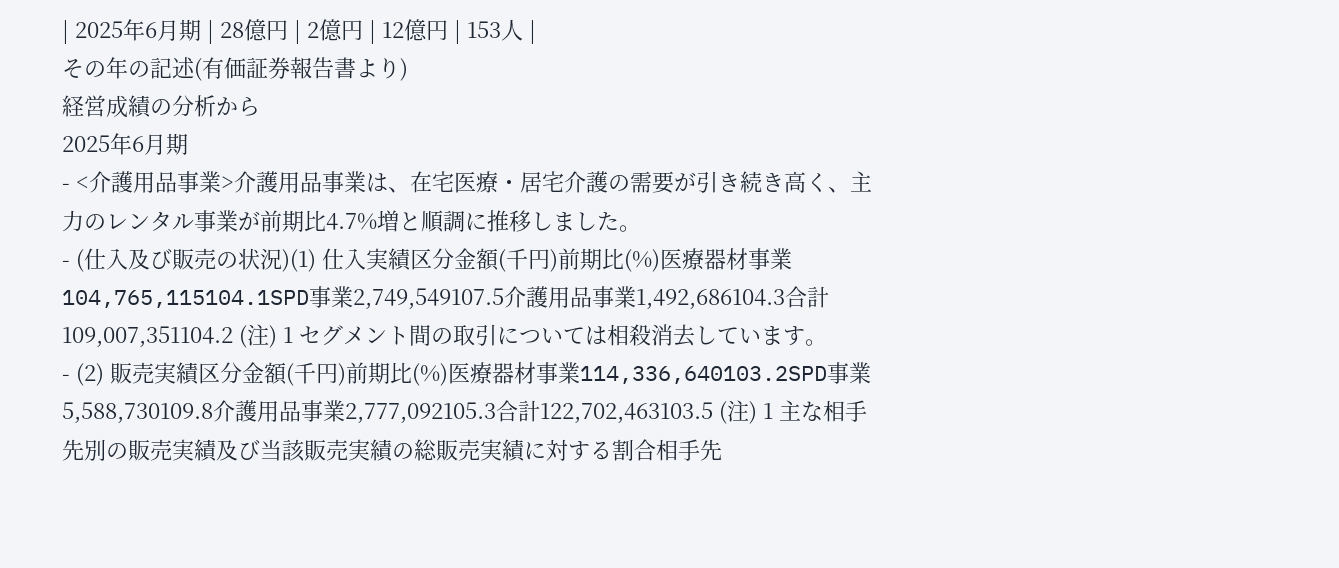| 2025年6月期 | 28億円 | 2億円 | 12億円 | 153人 |
その年の記述(有価証券報告書より)
経営成績の分析から
2025年6月期
- <介護用品事業>介護用品事業は、在宅医療・居宅介護の需要が引き続き高く、主力のレンタル事業が前期比4.7%増と順調に推移しました。
- (仕入及び販売の状況)(1) 仕入実績区分金額(千円)前期比(%)医療器材事業104,765,115104.1SPD事業2,749,549107.5介護用品事業1,492,686104.3合計109,007,351104.2 (注) 1 セグメント間の取引については相殺消去しています。
- (2) 販売実績区分金額(千円)前期比(%)医療器材事業114,336,640103.2SPD事業5,588,730109.8介護用品事業2,777,092105.3合計122,702,463103.5 (注) 1 主な相手先別の販売実績及び当該販売実績の総販売実績に対する割合相手先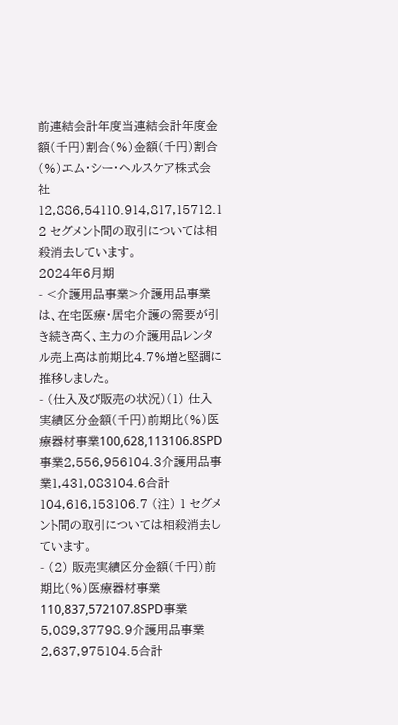前連結会計年度当連結会計年度金額(千円)割合(%)金額(千円)割合(%)エム・シー・ヘルスケア株式会社12,886,54110.914,817,15712.1 2 セグメント間の取引については相殺消去しています。
2024年6月期
- <介護用品事業>介護用品事業は、在宅医療・居宅介護の需要が引き続き高く、主力の介護用品レンタル売上高は前期比4.7%増と堅調に推移しました。
- (仕入及び販売の状況)(1) 仕入実績区分金額(千円)前期比(%)医療器材事業100,628,113106.8SPD事業2,556,956104.3介護用品事業1,431,083104.6合計104,616,153106.7 (注) 1 セグメント間の取引については相殺消去しています。
- (2) 販売実績区分金額(千円)前期比(%)医療器材事業110,837,572107.8SPD事業5,089,37798.9介護用品事業2,637,975104.5合計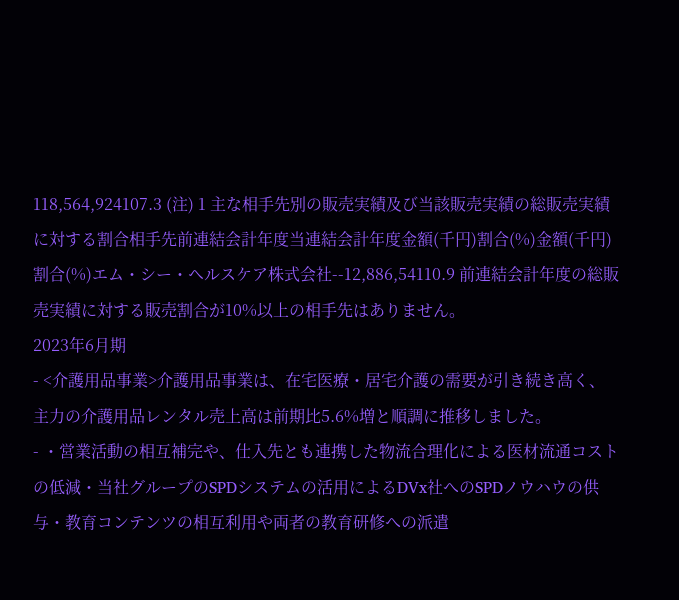118,564,924107.3 (注) 1 主な相手先別の販売実績及び当該販売実績の総販売実績に対する割合相手先前連結会計年度当連結会計年度金額(千円)割合(%)金額(千円)割合(%)エム・シー・ヘルスケア株式会社--12,886,54110.9 前連結会計年度の総販売実績に対する販売割合が10%以上の相手先はありません。
2023年6月期
- <介護用品事業>介護用品事業は、在宅医療・居宅介護の需要が引き続き高く、主力の介護用品レンタル売上高は前期比5.6%増と順調に推移しました。
- ・営業活動の相互補完や、仕入先とも連携した物流合理化による医材流通コストの低減・当社グループのSPDシステムの活用によるDVx社へのSPDノウハウの供与・教育コンテンツの相互利用や両者の教育研修への派遣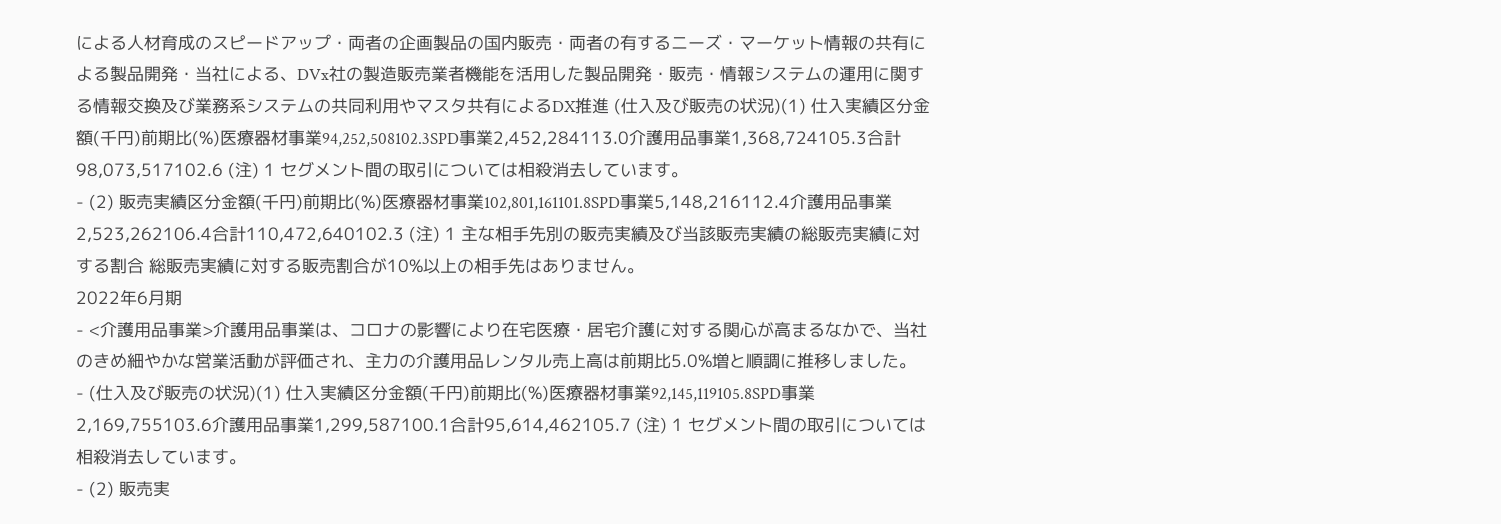による人材育成のスピードアップ・両者の企画製品の国内販売・両者の有するニーズ・マーケット情報の共有による製品開発・当社による、DVx社の製造販売業者機能を活用した製品開発・販売・情報システムの運用に関する情報交換及び業務系システムの共同利用やマスタ共有によるDX推進 (仕入及び販売の状況)(1) 仕入実績区分金額(千円)前期比(%)医療器材事業94,252,508102.3SPD事業2,452,284113.0介護用品事業1,368,724105.3合計98,073,517102.6 (注) 1 セグメント間の取引については相殺消去しています。
- (2) 販売実績区分金額(千円)前期比(%)医療器材事業102,801,161101.8SPD事業5,148,216112.4介護用品事業2,523,262106.4合計110,472,640102.3 (注) 1 主な相手先別の販売実績及び当該販売実績の総販売実績に対する割合 総販売実績に対する販売割合が10%以上の相手先はありません。
2022年6月期
- <介護用品事業>介護用品事業は、コロナの影響により在宅医療・居宅介護に対する関心が高まるなかで、当社のきめ細やかな営業活動が評価され、主力の介護用品レンタル売上高は前期比5.0%増と順調に推移しました。
- (仕入及び販売の状況)(1) 仕入実績区分金額(千円)前期比(%)医療器材事業92,145,119105.8SPD事業2,169,755103.6介護用品事業1,299,587100.1合計95,614,462105.7 (注) 1 セグメント間の取引については相殺消去しています。
- (2) 販売実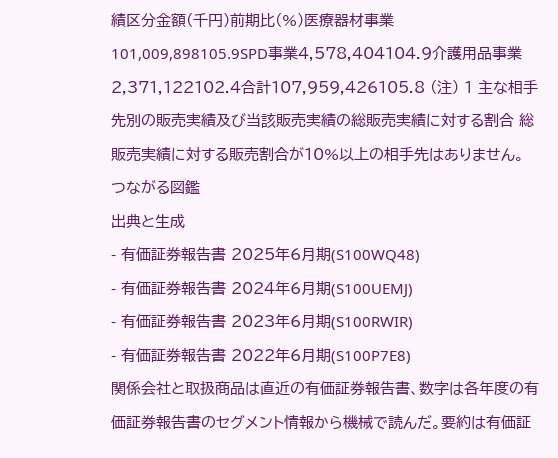績区分金額(千円)前期比(%)医療器材事業101,009,898105.9SPD事業4,578,404104.9介護用品事業2,371,122102.4合計107,959,426105.8 (注) 1 主な相手先別の販売実績及び当該販売実績の総販売実績に対する割合 総販売実績に対する販売割合が10%以上の相手先はありません。
つながる図鑑
出典と生成
- 有価証券報告書 2025年6月期(S100WQ48)
- 有価証券報告書 2024年6月期(S100UEMJ)
- 有価証券報告書 2023年6月期(S100RWIR)
- 有価証券報告書 2022年6月期(S100P7E8)
関係会社と取扱商品は直近の有価証券報告書、数字は各年度の有価証券報告書のセグメント情報から機械で読んだ。要約は有価証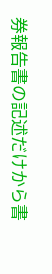券報告書の記述だけから書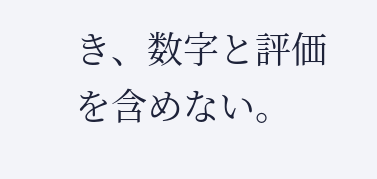き、数字と評価を含めない。